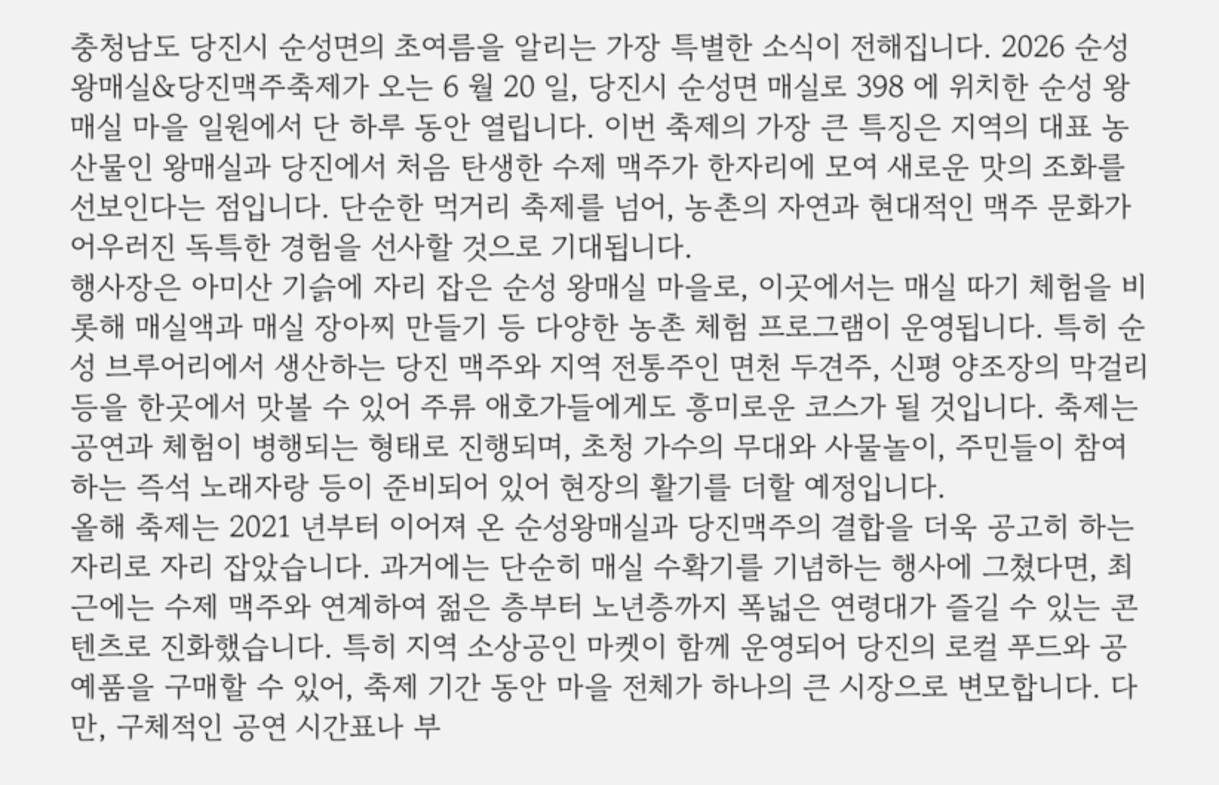충청남도 당진시 순성면의 초여름을 알리는 가장 특별한 소식이 전해집니다. 2026 순성왕매실&당진맥주축제가 오는 6 월 20 일, 당진시 순성면 매실로 398 에 위치한 순성 왕매실 마을 일원에서 단 하루 동안 열립니다. 이번 축제의 가장 큰 특징은 지역의 대표 농산물인 왕매실과 당진에서 처음 탄생한 수제 맥주가 한자리에 모여 새로운 맛의 조화를 선보인다는 점입니다. 단순한 먹거리 축제를 넘어, 농촌의 자연과 현대적인 맥주 문화가 어우러진 독특한 경험을 선사할 것으로 기대됩니다.
행사장은 아미산 기슭에 자리 잡은 순성 왕매실 마을로, 이곳에서는 매실 따기 체험을 비롯해 매실액과 매실 장아찌 만들기 등 다양한 농촌 체험 프로그램이 운영됩니다. 특히 순성 브루어리에서 생산하는 당진 맥주와 지역 전통주인 면천 두견주, 신평 양조장의 막걸리 등을 한곳에서 맛볼 수 있어 주류 애호가들에게도 흥미로운 코스가 될 것입니다. 축제는 공연과 체험이 병행되는 형태로 진행되며, 초청 가수의 무대와 사물놀이, 주민들이 참여하는 즉석 노래자랑 등이 준비되어 있어 현장의 활기를 더할 예정입니다.
올해 축제는 2021 년부터 이어져 온 순성왕매실과 당진맥주의 결합을 더욱 공고히 하는 자리로 자리 잡았습니다. 과거에는 단순히 매실 수확기를 기념하는 행사에 그쳤다면, 최근에는 수제 맥주와 연계하여 젊은 층부터 노년층까지 폭넓은 연령대가 즐길 수 있는 콘텐츠로 진화했습니다. 특히 지역 소상공인 마켓이 함께 운영되어 당진의 로컬 푸드와 공예품을 구매할 수 있어, 축제 기간 동안 마을 전체가 하나의 큰 시장으로 변모합니다. 다만, 구체적인 공연 시간표나 부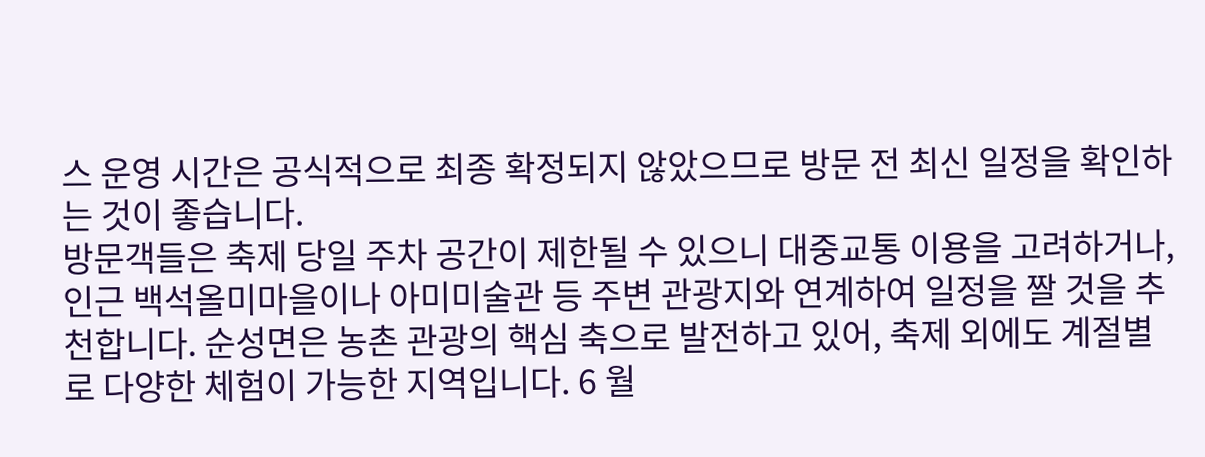스 운영 시간은 공식적으로 최종 확정되지 않았으므로 방문 전 최신 일정을 확인하는 것이 좋습니다.
방문객들은 축제 당일 주차 공간이 제한될 수 있으니 대중교통 이용을 고려하거나, 인근 백석올미마을이나 아미미술관 등 주변 관광지와 연계하여 일정을 짤 것을 추천합니다. 순성면은 농촌 관광의 핵심 축으로 발전하고 있어, 축제 외에도 계절별로 다양한 체험이 가능한 지역입니다. 6 월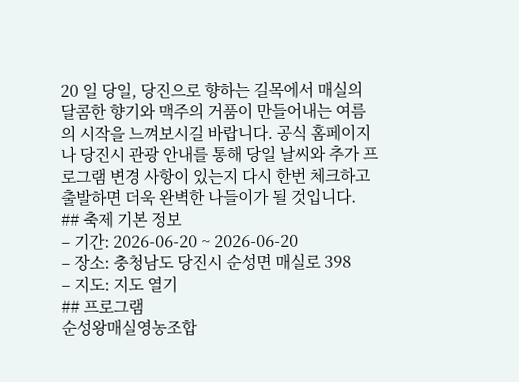20 일 당일, 당진으로 향하는 길목에서 매실의 달콤한 향기와 맥주의 거품이 만들어내는 여름의 시작을 느껴보시길 바랍니다. 공식 홈페이지나 당진시 관광 안내를 통해 당일 날씨와 추가 프로그램 변경 사항이 있는지 다시 한번 체크하고 출발하면 더욱 완벽한 나들이가 될 것입니다.
## 축제 기본 정보
– 기간: 2026-06-20 ~ 2026-06-20
– 장소: 충청남도 당진시 순성면 매실로 398
– 지도: 지도 열기
## 프로그램
순성왕매실영농조합